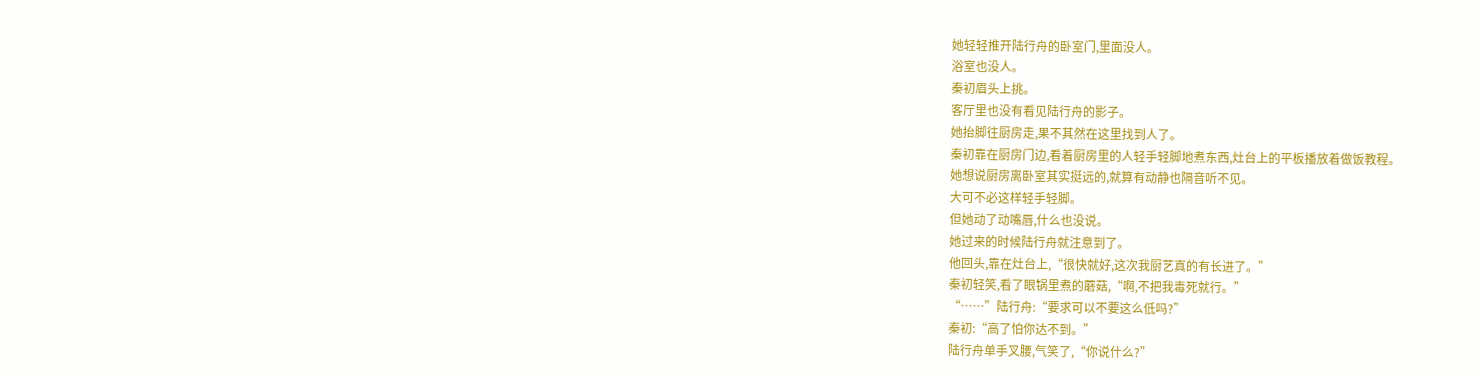她轻轻推开陆行舟的卧室门,里面没人。
浴室也没人。
秦初眉头上挑。
客厅里也没有看见陆行舟的影子。
她抬脚往厨房走,果不其然在这里找到人了。
秦初靠在厨房门边,看着厨房里的人轻手轻脚地煮东西,灶台上的平板播放着做饭教程。
她想说厨房离卧室其实挺远的,就算有动静也隔音听不见。
大可不必这样轻手轻脚。
但她动了动嘴唇,什么也没说。
她过来的时候陆行舟就注意到了。
他回头,靠在灶台上,“很快就好,这次我厨艺真的有长进了。”
秦初轻笑,看了眼锅里煮的蘑菇,“啊,不把我毒死就行。”
“……”陆行舟:“要求可以不要这么低吗?”
秦初:“高了怕你达不到。”
陆行舟单手叉腰,气笑了,“你说什么?”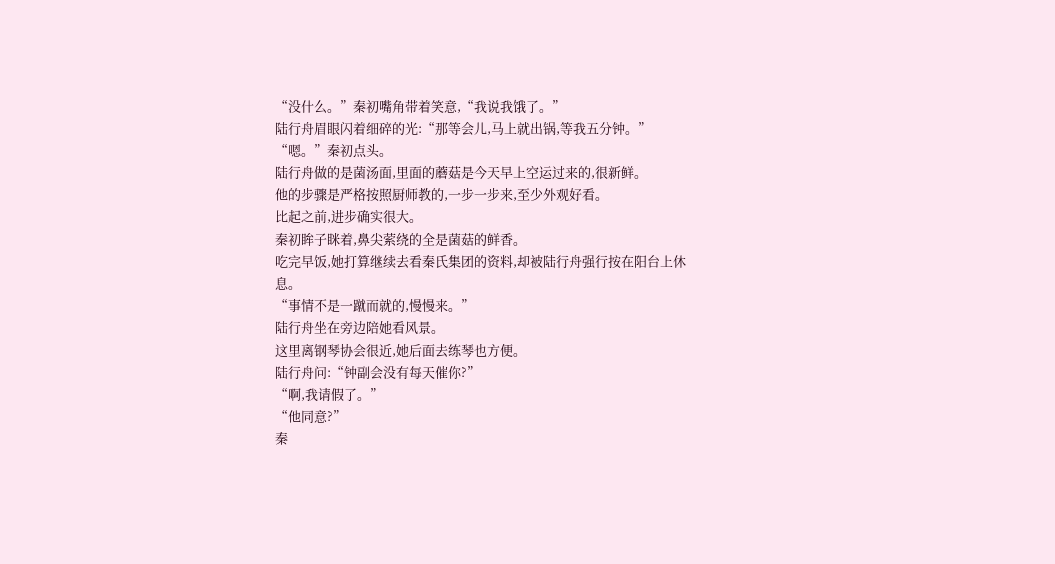“没什么。”秦初嘴角带着笑意,“我说我饿了。”
陆行舟眉眼闪着细碎的光:“那等会儿,马上就出锅,等我五分钟。”
“嗯。”秦初点头。
陆行舟做的是菌汤面,里面的蘑菇是今天早上空运过来的,很新鲜。
他的步骤是严格按照厨师教的,一步一步来,至少外观好看。
比起之前,进步确实很大。
秦初眸子眯着,鼻尖萦绕的全是菌菇的鲜香。
吃完早饭,她打算继续去看秦氏集团的资料,却被陆行舟强行按在阳台上休息。
“事情不是一蹴而就的,慢慢来。”
陆行舟坐在旁边陪她看风景。
这里离钢琴协会很近,她后面去练琴也方便。
陆行舟问:“钟副会没有每天催你?”
“啊,我请假了。”
“他同意?”
秦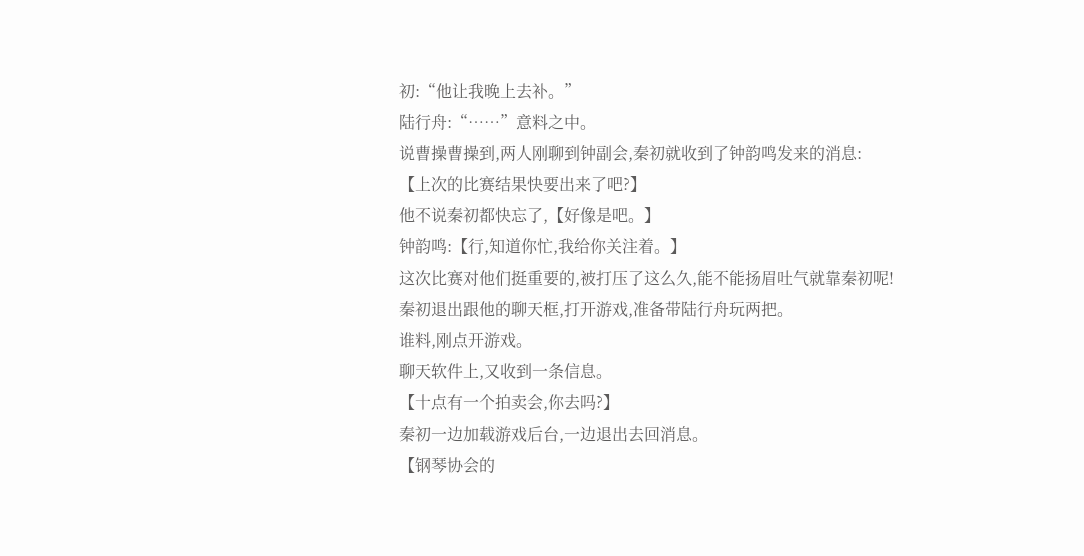初:“他让我晚上去补。”
陆行舟:“……”意料之中。
说曹操曹操到,两人刚聊到钟副会,秦初就收到了钟韵鸣发来的消息:
【上次的比赛结果快要出来了吧?】
他不说秦初都快忘了,【好像是吧。】
钟韵鸣:【行,知道你忙,我给你关注着。】
这次比赛对他们挺重要的,被打压了这么久,能不能扬眉吐气就靠秦初呢!
秦初退出跟他的聊天框,打开游戏,准备带陆行舟玩两把。
谁料,刚点开游戏。
聊天软件上,又收到一条信息。
【十点有一个拍卖会,你去吗?】
秦初一边加载游戏后台,一边退出去回消息。
【钢琴协会的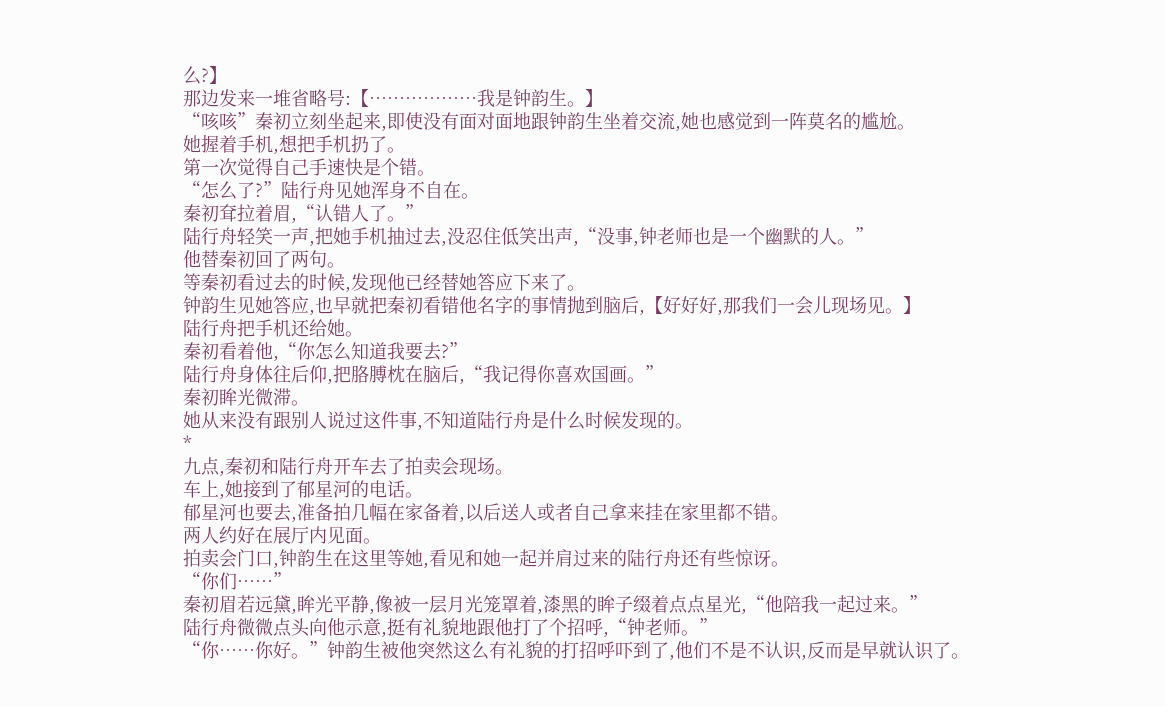么?】
那边发来一堆省略号:【………………我是钟韵生。】
“咳咳”秦初立刻坐起来,即使没有面对面地跟钟韵生坐着交流,她也感觉到一阵莫名的尴尬。
她握着手机,想把手机扔了。
第一次觉得自己手速快是个错。
“怎么了?”陆行舟见她浑身不自在。
秦初耷拉着眉,“认错人了。”
陆行舟轻笑一声,把她手机抽过去,没忍住低笑出声,“没事,钟老师也是一个幽默的人。”
他替秦初回了两句。
等秦初看过去的时候,发现他已经替她答应下来了。
钟韵生见她答应,也早就把秦初看错他名字的事情抛到脑后,【好好好,那我们一会儿现场见。】
陆行舟把手机还给她。
秦初看着他,“你怎么知道我要去?”
陆行舟身体往后仰,把胳膊枕在脑后,“我记得你喜欢国画。”
秦初眸光微滞。
她从来没有跟别人说过这件事,不知道陆行舟是什么时候发现的。
*
九点,秦初和陆行舟开车去了拍卖会现场。
车上,她接到了郁星河的电话。
郁星河也要去,准备拍几幅在家备着,以后送人或者自己拿来挂在家里都不错。
两人约好在展厅内见面。
拍卖会门口,钟韵生在这里等她,看见和她一起并肩过来的陆行舟还有些惊讶。
“你们……”
秦初眉若远黛,眸光平静,像被一层月光笼罩着,漆黑的眸子缀着点点星光,“他陪我一起过来。”
陆行舟微微点头向他示意,挺有礼貌地跟他打了个招呼,“钟老师。”
“你……你好。”钟韵生被他突然这么有礼貌的打招呼吓到了,他们不是不认识,反而是早就认识了。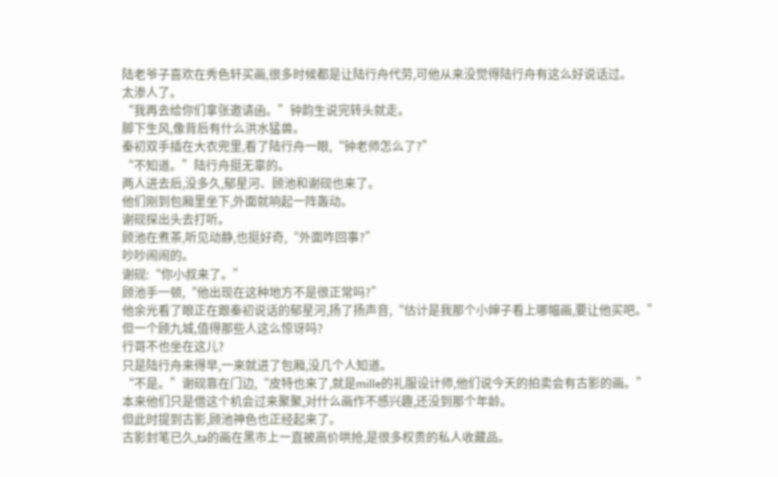陆老爷子喜欢在秀色轩买画,很多时候都是让陆行舟代劳,可他从来没觉得陆行舟有这么好说话过。
太渗人了。
“我再去给你们拿张邀请函。”钟韵生说完转头就走。
脚下生风,像背后有什么洪水猛兽。
秦初双手插在大衣兜里,看了陆行舟一眼,“钟老师怎么了?”
“不知道。”陆行舟挺无辜的。
两人进去后,没多久,郁星河、顾池和谢砚也来了。
他们刚到包厢里坐下,外面就响起一阵轰动。
谢砚探出头去打听。
顾池在煮茶,听见动静,也挺好奇,“外面咋回事?”
吵吵闹闹的。
谢砚:“你小叔来了。”
顾池手一顿,“他出现在这种地方不是很正常吗?”
他余光看了眼正在跟秦初说话的郁星河,扬了扬声音,“估计是我那个小婶子看上哪幅画,要让他买吧。”
但一个顾九城,值得那些人这么惊讶吗?
行哥不也坐在这儿?
只是陆行舟来得早,一来就进了包厢,没几个人知道。
“不是。”谢砚靠在门边,“皮特也来了,就是mille的礼服设计师,他们说今天的拍卖会有古影的画。”
本来他们只是借这个机会过来聚聚,对什么画作不感兴趣,还没到那个年龄。
但此时提到古影,顾池神色也正经起来了。
古影封笔已久,ta的画在黑市上一直被高价哄抢,是很多权贵的私人收藏品。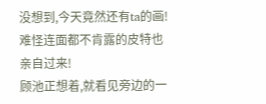没想到,今天竟然还有ta的画!
难怪连面都不肯露的皮特也亲自过来!
顾池正想着,就看见旁边的一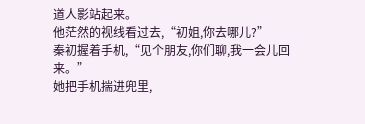道人影站起来。
他茫然的视线看过去,“初姐,你去哪儿?”
秦初握着手机,“见个朋友,你们聊,我一会儿回来。”
她把手机揣进兜里,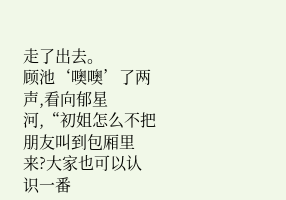走了出去。
顾池‘噢噢’了两声,看向郁星河,“初姐怎么不把朋友叫到包厢里来?大家也可以认识一番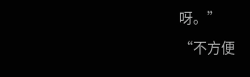呀。”
“不方便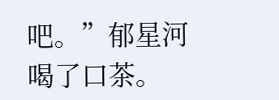吧。”郁星河喝了口茶。